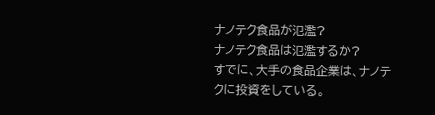ナノテク食品が氾濫?
ナノテク食品は氾濫するか?
すでに、大手の食品企業は、ナノテクに投資をしている。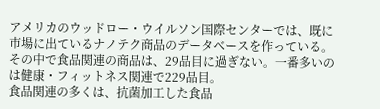アメリカのウッドロー・ウイルソン国際センターでは、既に市場に出ているナノテク商品のデータベースを作っている。
その中で食品関連の商品は、29品目に過ぎない。一番多いのは健康・フィットネス関連で229品目。
食品関連の多くは、抗菌加工した食品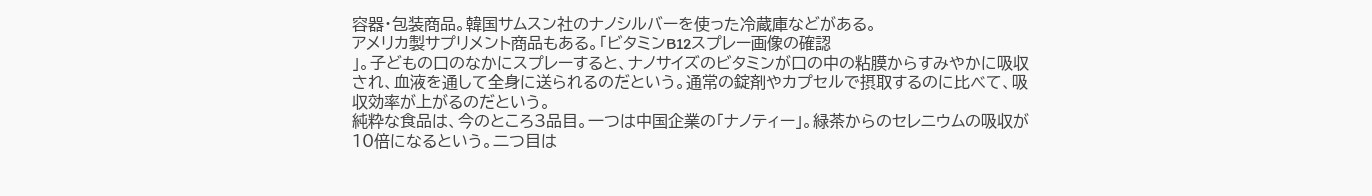容器・包装商品。韓国サムスン社のナノシルバーを使った冷蔵庫などがある。
アメリカ製サプリメント商品もある。「ビタミンB12スプレー画像の確認
」。子どもの口のなかにスプレーすると、ナノサイズのビタミンが口の中の粘膜からすみやかに吸収され、血液を通して全身に送られるのだという。通常の錠剤やカプセルで摂取するのに比べて、吸収効率が上がるのだという。
純粋な食品は、今のところ3品目。一つは中国企業の「ナノティー」。緑茶からのセレニウムの吸収が10倍になるという。二つ目は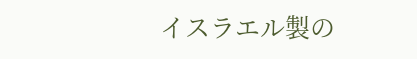イスラエル製の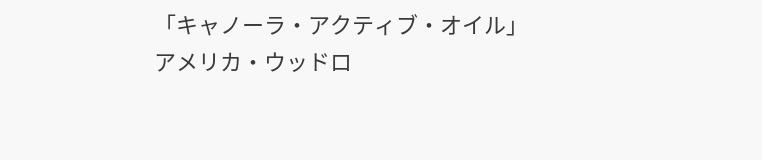「キャノーラ・アクティブ・オイル」
アメリカ・ウッドロ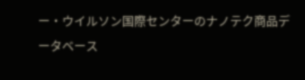ー・ウイルソン国際センターのナノテク商品データベース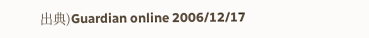出典)Guardian online 2006/12/17